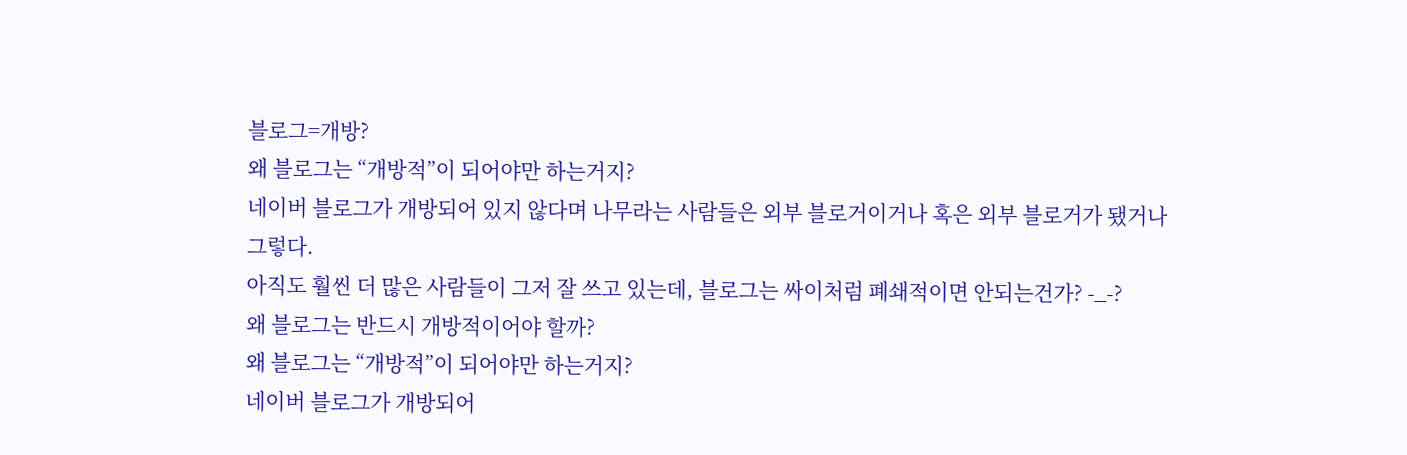블로그=개방?
왜 블로그는 “개방적”이 되어야만 하는거지?
네이버 블로그가 개방되어 있지 않다며 나무라는 사람들은 외부 블로거이거나 혹은 외부 블로거가 됐거나 그렇다.
아직도 훨씬 더 많은 사람들이 그저 잘 쓰고 있는데, 블로그는 싸이처럼 폐쇄적이면 안되는건가? -_-?
왜 블로그는 반드시 개방적이어야 할까?
왜 블로그는 “개방적”이 되어야만 하는거지?
네이버 블로그가 개방되어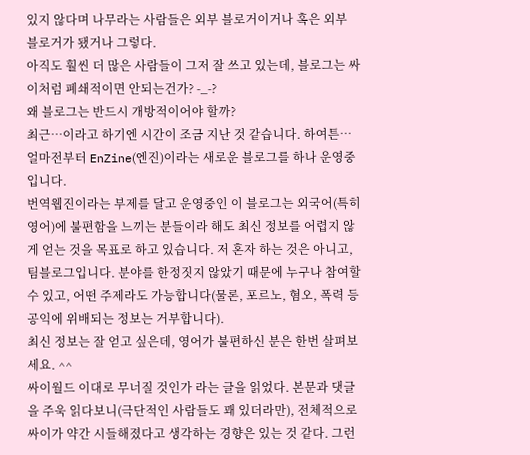있지 않다며 나무라는 사람들은 외부 블로거이거나 혹은 외부 블로거가 됐거나 그렇다.
아직도 훨씬 더 많은 사람들이 그저 잘 쓰고 있는데, 블로그는 싸이처럼 폐쇄적이면 안되는건가? -_-?
왜 블로그는 반드시 개방적이어야 할까?
최근…이라고 하기엔 시간이 조금 지난 것 같습니다. 하여튼… 얼마전부터 EnZine(엔진)이라는 새로운 블로그를 하나 운영중입니다.
번역웹진이라는 부제를 달고 운영중인 이 블로그는 외국어(특히 영어)에 불편함을 느끼는 분들이라 해도 최신 정보를 어렵지 않게 얻는 것을 목표로 하고 있습니다. 저 혼자 하는 것은 아니고, 팀블로그입니다. 분야를 한정짓지 않았기 때문에 누구나 참여할 수 있고, 어떤 주제라도 가능합니다(물론, 포르노, 혐오, 폭력 등 공익에 위배되는 정보는 거부합니다).
최신 정보는 잘 얻고 싶은데, 영어가 불편하신 분은 한번 살펴보세요. ^^
싸이월드 이대로 무너질 것인가 라는 글을 읽었다. 본문과 댓글을 주욱 읽다보니(극단적인 사람들도 꽤 있더라만), 전체적으로 싸이가 약간 시들해졌다고 생각하는 경향은 있는 것 같다. 그런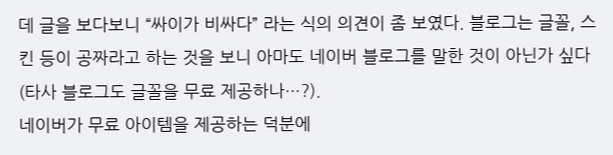데 글을 보다보니 “싸이가 비싸다” 라는 식의 의견이 좀 보였다. 블로그는 글꼴, 스킨 등이 공짜라고 하는 것을 보니 아마도 네이버 블로그를 말한 것이 아닌가 싶다(타사 블로그도 글꼴을 무료 제공하나…?).
네이버가 무료 아이템을 제공하는 덕분에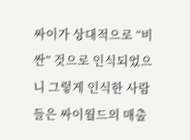싸이가 상대적으로 “비싼” 것으로 인식되었으니 그렇게 인식한 사람들은 싸이월드의 매출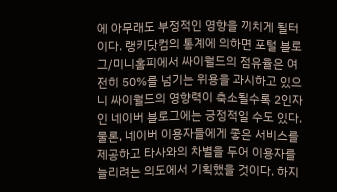에 아무래도 부정적인 영향을 끼치게 될터이다. 랭키닷컴의 통계에 의하면 포털 블로그/미니홈피에서 싸이월드의 점유율은 여전히 50%를 넘기는 위용을 과시하고 있으니 싸이월드의 영향력이 축소될수록 2인자인 네이버 블로그에는 긍정적일 수도 있다.
물론, 네이버 이용자들에게 좋은 서비스를 제공하고 타사와의 차별을 두어 이용자를 늘리려는 의도에서 기획했을 것이다. 하지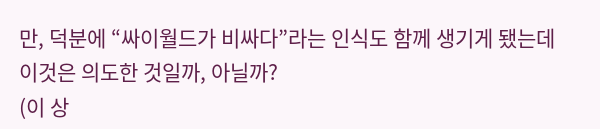만, 덕분에 “싸이월드가 비싸다”라는 인식도 함께 생기게 됐는데 이것은 의도한 것일까, 아닐까?
(이 상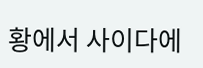황에서 사이다에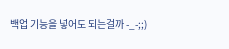백업 기능을 넣어도 되는걸까 -_-;;)